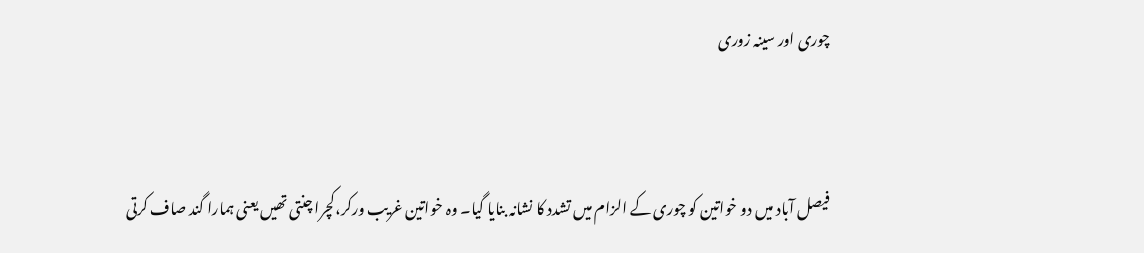چوری اور سینہ زوری


فیصل آباد میں دو خواتین کو چوری کے الزام میں تشدد کا نشانہ بنایا گیا۔ وہ خواتین غریب ورکر،کچرا چنتی تھیں یعنی ہمارا گند صاف کرتی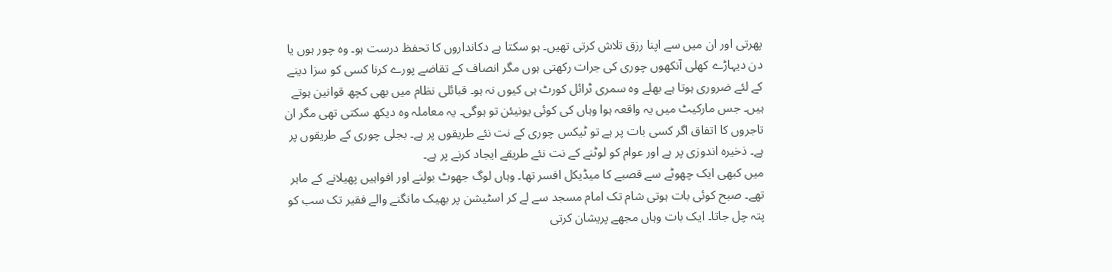پھرتی اور ان میں سے اپنا رزق تلاش کرتی تھیں۔ ہو سکتا ہے دکانداروں کا تحفظ درست ہو۔ وہ چور ہوں یا دن دیہاڑے کھلی آنکھوں چوری کی جرات رکھتی ہوں مگر انصاف کے تقاضے پورے کرنا کسی کو سزا دینے کے لئے ضروری ہوتا ہے بھلے وہ سمری ٹرائل کورٹ ہی کیوں نہ ہو۔ قبائلی نظام میں بھی کچھ قوانین ہوتے ہیں۔ جس مارکیٹ میں یہ واقعہ ہوا وہاں کی کوئی یونیئن تو ہوگی۔ یہ معاملہ وہ دیکھ سکتی تھی مگر ان تاجروں کا اتفاق اگر کسی بات پر ہے تو ٹیکس چوری کے نت نئے طریقوں پر ہے۔ بجلی چوری کے طریقوں پر ہے۔ ذخیرہ اندوزی پر ہے اور عوام کو لوٹنے کے نت نئے طریقے ایجاد کرنے پر ہے۔
میں کبھی ایک چھوٹے سے قصبے کا میڈیکل افسر تھا۔ وہاں لوگ جھوٹ بولنے اور افواہیں پھیلانے کے ماہر تھے۔ صبح کوئی بات ہوتی شام تک امام مسجد سے لے کر اسٹیشن پر بھیک مانگنے والے فقیر تک سب کو پتہ چل جاتا۔ ایک بات وہاں مجھے پریشان کرتی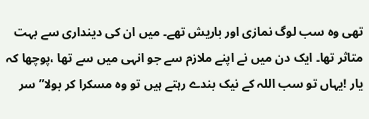تھی وہ سب لوگ نمازی اور باریش تھے۔ میں ان کی دینداری سے بہت متاثر تھا۔ ایک دن میں نے اپنے ملازم سے جو انہی میں سے تھا ،پوچھا کہ یار !یہاں تو سب اللہ کے نیک بندے رہتے ہیں تو وہ مسکرا کر بولا”سر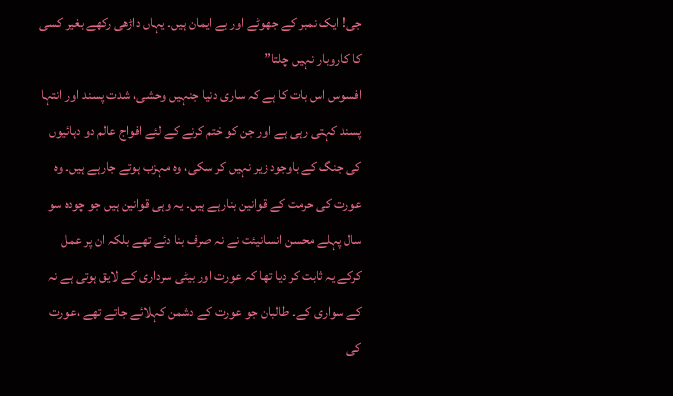جی! ایک نمبر کے جھوٹے اور بے ایمان ہیں۔ یہاں داڑھی رکھے بغیر کسی کا کاروبار نہیں چلتا”
افسوس اس بات کا ہے کہ ساری دنیا جنہیں وحشی، شدت پسند اور انتہا پسند کہتی رہی ہے اور جن کو ختم کرنے کے لئے افواج عالم دو دہائیوں کی جنگ کے باوجود زیر نہیں کر سکی، وہ مہزب ہوتے جارہے ہیں۔ وہ عورت کی حرمت کے قوانین بنارہے ہیں۔ یہ وہی قوانین ہیں جو چودہ سو سال پہلے محسن انسانیئت نے نہ صرف بنا دئے تھے بلکہ ان پر عمل کرکے یہ ثابت کر دیا تھا کہ عورت اور بیٹی سرداری کے لایق ہوتی ہے نہ کے سواری کے۔ طالبان جو عورت کے دشمن کہلائے جاتے تھے ،عورت کی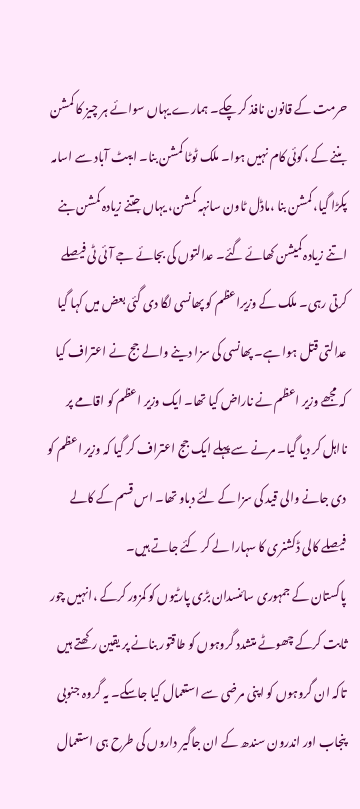حرمت کے قانون نافذ کر چکے۔ ہمارے یہاں سوائے ہر چیز کا کمشن بننے کے ،کوئی کام نہیں ہوا۔ ملک ٹوٹا کمشن بنا۔ ایبٹ آباد سے اسامہ پکڑا گیا، کمشن بنا ،ماڈل ٹاون سانہہ کمشن، یہاں جتنے زیادہ کمشن بنے اتنے زیادہ کمیشن کھائے گئے۔ عدالتوں کی بجائے جے آئی ٹی فیصلے کرتی رہی۔ ملک کے وزیراعظم کو پھانسی لگا دی گئی بعض میں کہا گیا عدالتی قتل ہوا ہے۔ پھانسی کی سزا دینے والے جج نے اعتراف کیا کہ مجھے وزیر اعظم نے ناراض کیا تھا۔ ایک وزیر اعظم کو اقامے پر نااہل کر دیا گیا۔ مرنے سے پہلے ایک جج اعتراف کر گیا کہ وزیر اعظم کو دی جانے والی قید کی سزا کے لئے دباو تھا۔ اس قسم کے کالے فیصلے کالی ڈکشنری کا سہارا لے کر کئے جاتے ہیں۔
پاکستان کے جمہوری سائنسدان بڑی پارٹیوں کو کمزور کرکے ،انہیں چور ثابت کرکے چھوٹے متشدد گروہوں کو طاقتور بنانے پر یقین رکھتے ہیں تاکہ ان گروہوں کو اپنی مرضی سے استعمال کیا جاسکے۔ یہ گروہ جنوبی پنجاب اور اندرون سندھ کے ان جاگیر داروں کی طرح ہی استعمال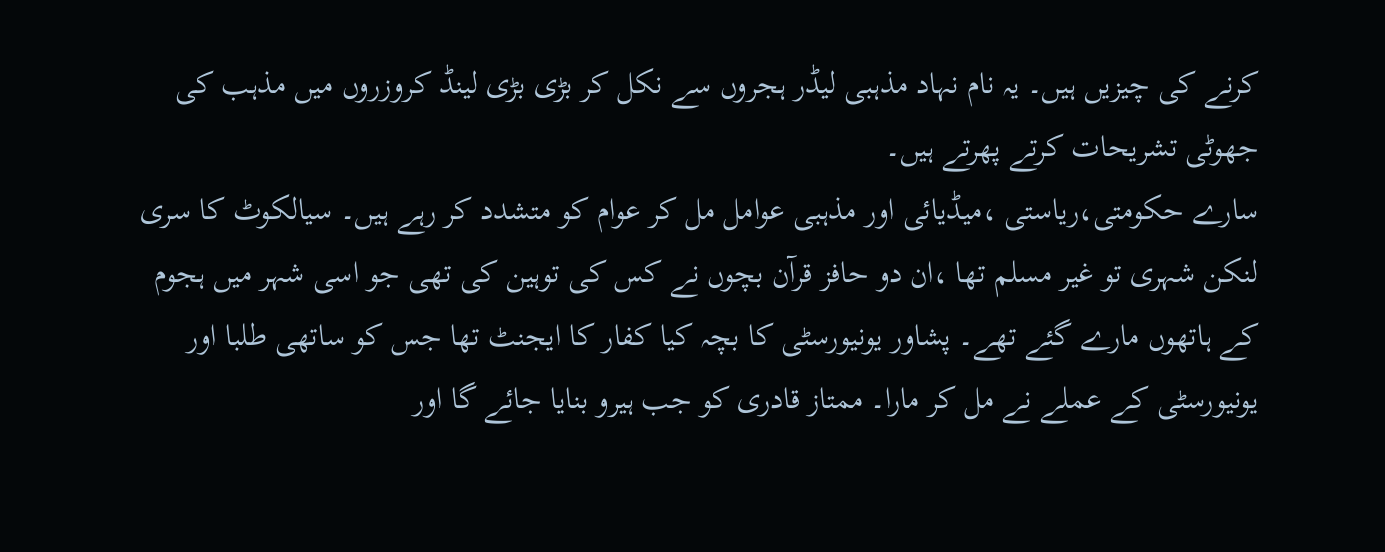کرنے کی چیزیں ہیں۔ یہ نام نہاد مذہبی لیڈر ہجروں سے نکل کر بڑی بڑی لینڈ کروزروں میں مذہب کی جھوٹی تشریحات کرتے پھرتے ہیں۔
سارے حکومتی،ریاستی ،میڈیائی اور مذہبی عوامل مل کر عوام کو متشدد کر رہے ہیں۔ سیالکوٹ کا سری لنکن شہری تو غیر مسلم تھا ،ان دو حافز قرآن بچوں نے کس کی توہین کی تھی جو اسی شہر میں ہجوم کے ہاتھوں مارے گئے تھے۔ پشاور یونیورسٹی کا بچہ کیا کفار کا ایجنٹ تھا جس کو ساتھی طلبا اور یونیورسٹی کے عملے نے مل کر مارا۔ ممتاز قادری کو جب ہیرو بنایا جائے گا اور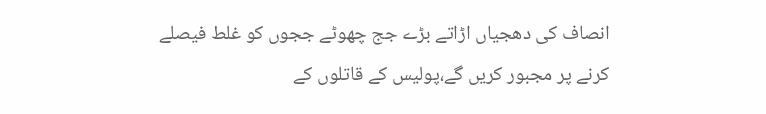انصاف کی دھجیاں اڑاتے بڑے جج چھوٹے ججوں کو غلط فیصلے کرنے پر مجبور کریں گے،پولیس کے قاتلوں کے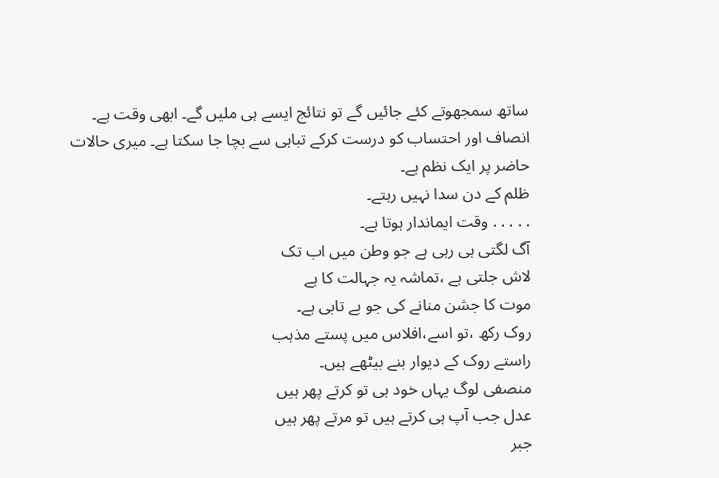ساتھ سمجھوتے کئے جائیں گے تو نتائج ایسے ہی ملیں گے۔ ابھی وقت ہے۔ انصاف اور احتساب کو درست کرکے تباہی سے بچا جا سکتا ہے۔ میری حالات حاضر پر ایک نظم ہے۔
ظلم کے دن سدا نہیں رہتے۔
. . . . . وقت ایماندار ہوتا ہے۔
آگ لگتی ہی رہی ہے جو وطن میں اب تک
لاش جلتی ہے ،تماشہ یہ جہالت کا ہے
موت کا جشن منانے کی جو بے تابی ہے۔
روک رکھ ،تو اسے،افلاس میں پستے مذہب
راستے روک کے دیوار بنے بیٹھے ہیں۔
منصفی لوگ یہاں خود ہی تو کرتے پھر ہیں
عدل جب آپ ہی کرتے ہیں تو مرتے پھر ہیں
جبر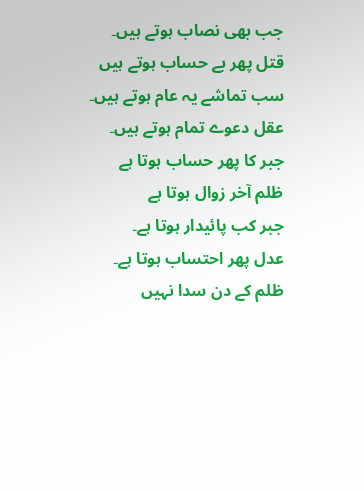جب بھی نصاب ہوتے ہیں۔
قتل پھر بے حساب ہوتے ہیں
سب تماشے یہ عام ہوتے ہیں۔
عقل دعوے تمام ہوتے ہیں۔
جبر کا پھر حساب ہوتا ہے
ظلم آخر زوال ہوتا ہے
جبر کب پائیدار ہوتا ہے۔
عدل پھر احتساب ہوتا ہے۔
ظلم کے دن سدا نہیں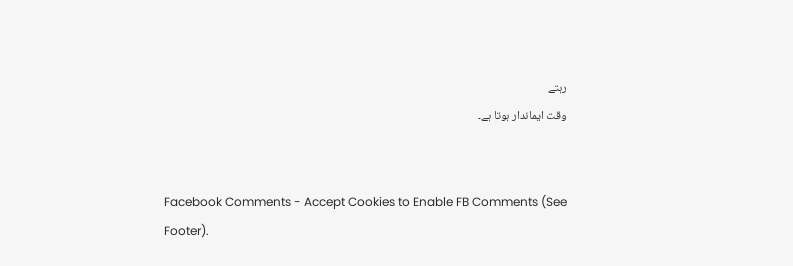رہتے
وقت ایماندار ہوتا ہے۔


Facebook Comments - Accept Cookies to Enable FB Comments (See Footer).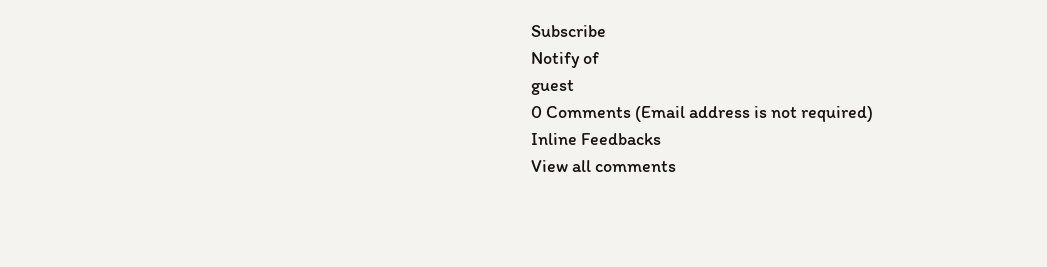Subscribe
Notify of
guest
0 Comments (Email address is not required)
Inline Feedbacks
View all comments